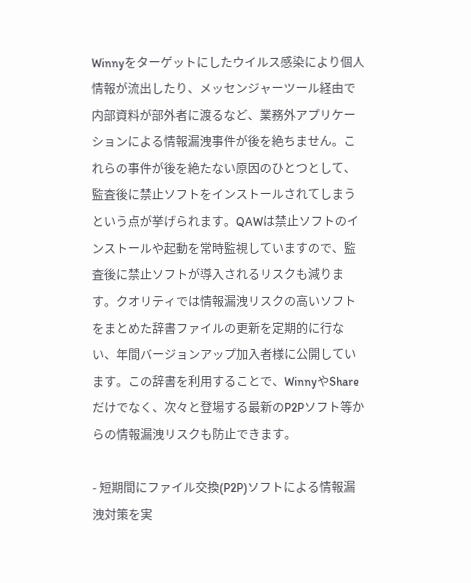Winnyをターゲットにしたウイルス感染により個人情報が流出したり、メッセンジャーツール経由で内部資料が部外者に渡るなど、業務外アプリケーションによる情報漏洩事件が後を絶ちません。これらの事件が後を絶たない原因のひとつとして、監査後に禁止ソフトをインストールされてしまうという点が挙げられます。QAWは禁止ソフトのインストールや起動を常時監視していますので、監査後に禁止ソフトが導入されるリスクも減ります。クオリティでは情報漏洩リスクの高いソフトをまとめた辞書ファイルの更新を定期的に行ない、年間バージョンアップ加入者様に公開しています。この辞書を利用することで、WinnyやShareだけでなく、次々と登場する最新のP2Pソフト等からの情報漏洩リスクも防止できます。

- 短期間にファイル交換(P2P)ソフトによる情報漏洩対策を実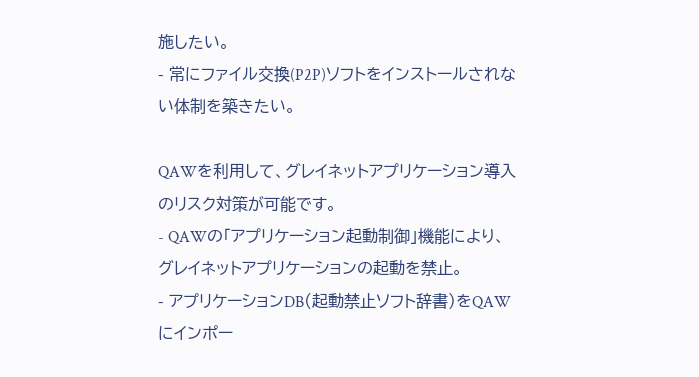施したい。
- 常にファイル交換(P2P)ソフトをインストールされない体制を築きたい。

QAWを利用して、グレイネットアプリケーション導入のリスク対策が可能です。
- QAWの「アプリケーション起動制御」機能により、グレイネットアプリケーションの起動を禁止。
- アプリケーションDB(起動禁止ソフト辞書)をQAWにインポー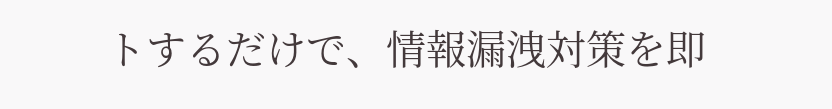トするだけで、情報漏洩対策を即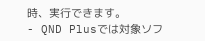時、実行できます。
- QND Plusでは対象ソフ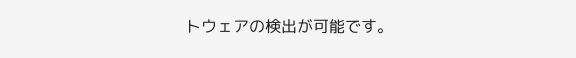トウェアの検出が可能です。